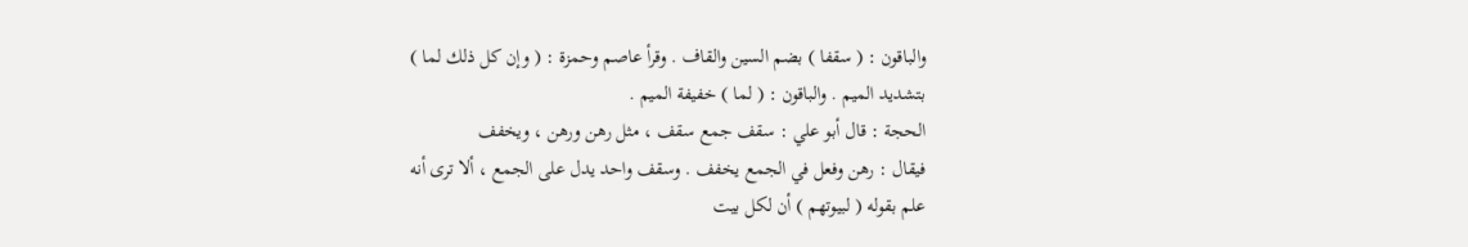والباقون : ( سقفا ) بضم السين والقاف . وقرأ عاصم وحمزة : ( وإن كل ذلك لما )
بتشديد الميم . والباقون : ( لما ) خفيفة الميم .
الحجة : قال أبو علي : سقف جمع سقف ، مثل رهن ورهن ، ويخفف
فيقال : رهن وفعل في الجمع يخفف . وسقف واحد يدل على الجمع ، ألا ترى أنه
علم بقوله ( لبيوتهم ) أن لكل بيت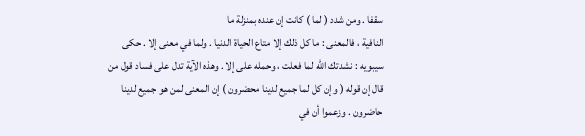سقفا . ومن شدد ( لما ) كانت إن عنده بمنزلة ما
النافية ، فالمعنى : ما كل ذلك إلا متاع الحياة الدنيا . ولما في معنى إلا . حكى
سيبويه : نشدتك الله لما فعلت ، وحمله على إلا . وهذه الآية تدل على فساد قول من
قال إن قوله ( وإن كل لما جميع لدينا محضرون ) إن المعنى لمن هو جميع لدينا
حاضرون . وزعموا أن في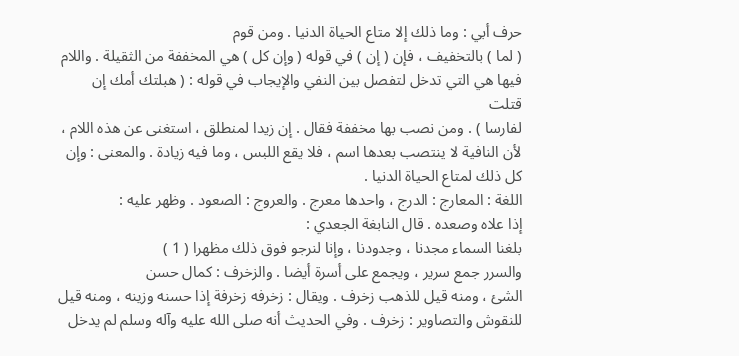حرف أبي : وما ذلك إلا متاع الحياة الدنيا . ومن قوم
( لما ) بالتخفيف ، فإن ( إن ) في قوله ( وإن كل ) هي المخففة من الثقيلة . واللام
فيها هي التي تدخل لتفصل بين النفي والإيجاب في قوله : ( هبلتك أمك إن قتلت
لفارسا ) . ومن نصب بها مخففة فقال . إن زيدا لمنطلق ، استغنى عن هذه اللام ،
لأن النافية لا ينتصب بعدها اسم ، فلا يقع اللبس ، وما فيه زيادة . والمعنى : وإن
كل ذلك لمتاع الحياة الدنيا .
اللغة : المعارج : الدرج ، واحدها معرج . والعروج : الصعود . وظهر عليه :
إذا علاه وصعده . قال النابغة الجعدي :
بلغنا السماء مجدنا ، وجدودنا ، وإنا لنرجو فوق ذلك مظهرا ( 1 )
والسرر جمع سرير ، ويجمع على أسرة أيضا . والزخرف : كمال حسن
الشئ ، ومنه قيل للذهب زخرف . ويقال : زخرفه زخرفة إذا حسنه وزينه ، ومنه قيل
للنقوش والتصاوير : زخرف . وفي الحديث أنه صلى الله عليه وآله وسلم لم يدخل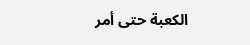الكعبة حتى أمر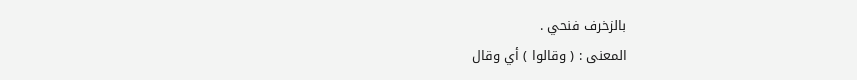بالزخرف فنحي .
المعنى : ( وقالوا ) أي وقال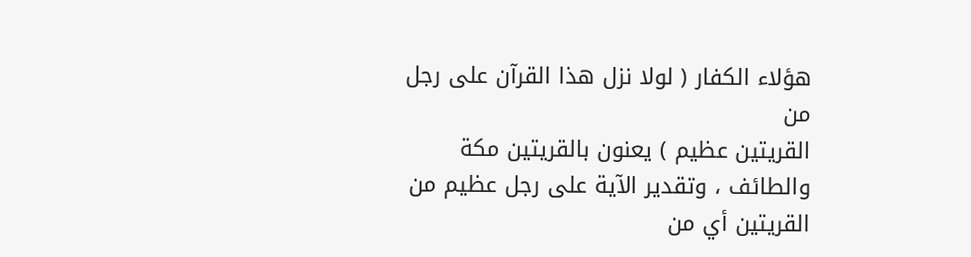هؤلاء الكفار ( لولا نزل هذا القرآن على رجل من
القريتين عظيم ) يعنون بالقريتين مكة والطائف ، وتقدير الآية على رجل عظيم من
القريتين أي من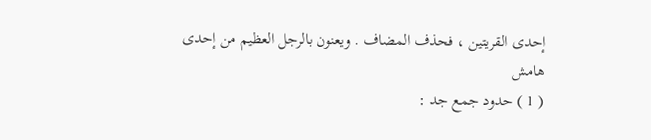إحدى القريتين ، فحذف المضاف . ويعنون بالرجل العظيم من إحدى
هامش
( 1 ) حدود جمع جد :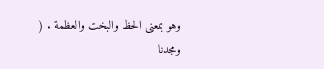وهو بمعنى الحظ والبخت والعظمة . ( ومجدنا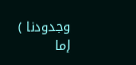وجدودنا ) إما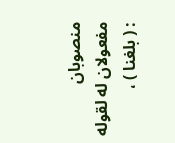منصوبان
مفعولان له لقوله : ( بلغنا ) ،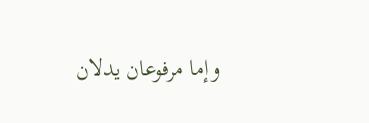وإما مرفوعان يدلان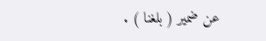عن ضمير ( بلغنا ) .